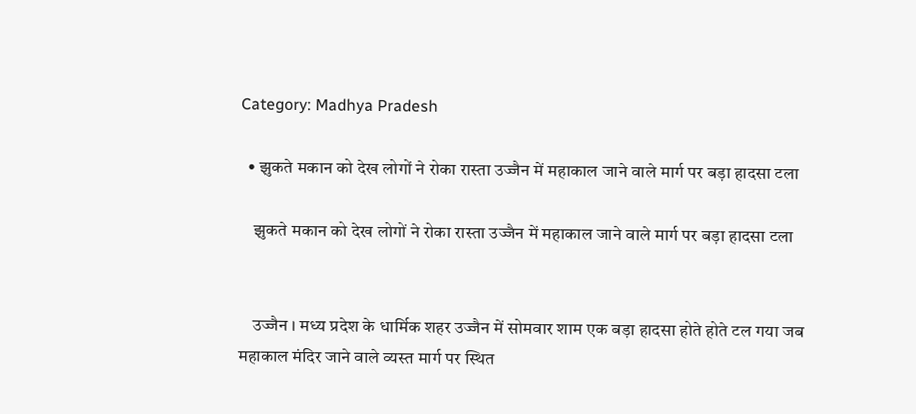Category: Madhya Pradesh

  • झुकते मकान को देख लोगों ने रोका रास्ता उज्जैन में महाकाल जाने वाले मार्ग पर बड़ा हादसा टला

    झुकते मकान को देख लोगों ने रोका रास्ता उज्जैन में महाकाल जाने वाले मार्ग पर बड़ा हादसा टला


    उज्जैन । मध्य प्रदेश के धार्मिक शहर उज्जैन में सोमवार शाम एक बड़ा हादसा होते होते टल गया जब महाकाल मंदिर जाने वाले व्यस्त मार्ग पर स्थित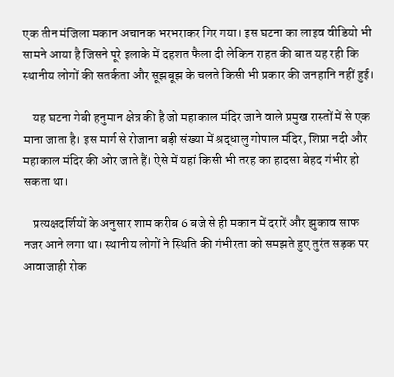एक तीन मंजिला मकान अचानक भरभराकर गिर गया। इस घटना का लाइव वीडियो भी सामने आया है जिसने पूरे इलाके में दहशत फैला दी लेकिन राहत की बात यह रही कि स्थानीय लोगों की सतर्कता और सूझबूझ के चलते किसी भी प्रकार की जनहानि नहीं हुई।

    यह घटना गेबी हनुमान क्षेत्र की है जो महाकाल मंदिर जाने वाले प्रमुख रास्तों में से एक माना जाता है। इस मार्ग से रोजाना बड़ी संख्या में श्रद्धालु गोपाल मंदिर, शिप्रा नदी और महाकाल मंदिर की ओर जाते हैं। ऐसे में यहां किसी भी तरह का हादसा बेहद गंभीर हो सकता था।

    प्रत्यक्षदर्शियों के अनुसार शाम करीब 6 बजे से ही मकान में दरारें और झुकाव साफ नजर आने लगा था। स्थानीय लोगों ने स्थिति की गंभीरता को समझते हुए तुरंत सड़क पर आवाजाही रोक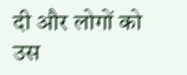दी और लोगों को उस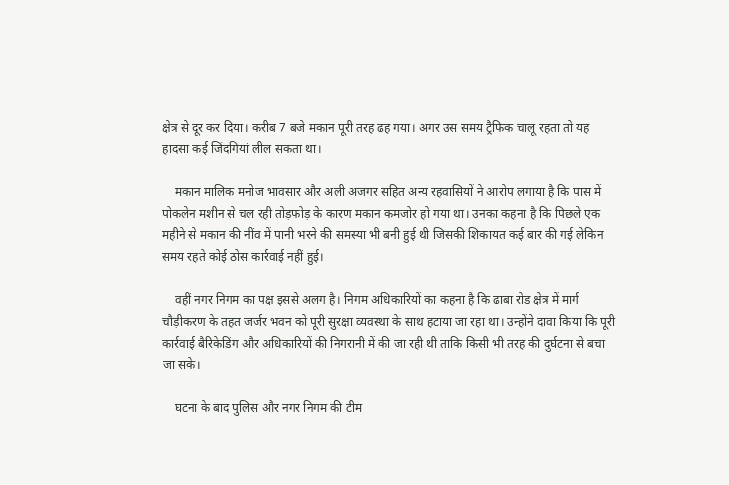क्षेत्र से दूर कर दिया। करीब 7 बजे मकान पूरी तरह ढह गया। अगर उस समय ट्रैफिक चालू रहता तो यह हादसा कई जिंदगियां लील सकता था।

    मकान मालिक मनोज भावसार और अली अजगर सहित अन्य रहवासियों ने आरोप लगाया है कि पास में पोकलेन मशीन से चल रही तोड़फोड़ के कारण मकान कमजोर हो गया था। उनका कहना है कि पिछले एक महीने से मकान की नींव में पानी भरने की समस्या भी बनी हुई थी जिसकी शिकायत कई बार की गई लेकिन समय रहते कोई ठोस कार्रवाई नहीं हुई।

    वहीं नगर निगम का पक्ष इससे अलग है। निगम अधिकारियों का कहना है कि ढाबा रोड क्षेत्र में मार्ग चौड़ीकरण के तहत जर्जर भवन को पूरी सुरक्षा व्यवस्था के साथ हटाया जा रहा था। उन्होंने दावा किया कि पूरी कार्रवाई बैरिकेडिंग और अधिकारियों की निगरानी में की जा रही थी ताकि किसी भी तरह की दुर्घटना से बचा जा सके।

    घटना के बाद पुलिस और नगर निगम की टीम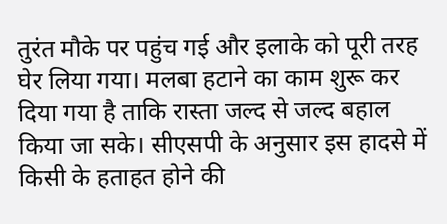तुरंत मौके पर पहुंच गई और इलाके को पूरी तरह घेर लिया गया। मलबा हटाने का काम शुरू कर दिया गया है ताकि रास्ता जल्द से जल्द बहाल किया जा सके। सीएसपी के अनुसार इस हादसे में किसी के हताहत होने की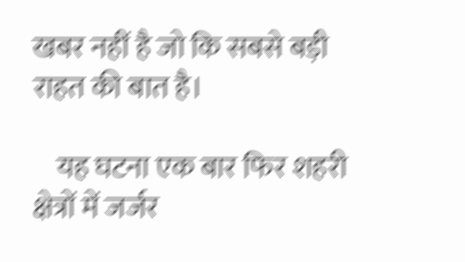खबर नहीं है जो कि सबसे बड़ी राहत की बात है।

    यह घटना एक बार फिर शहरी क्षेत्रों में जर्जर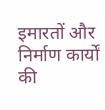इमारतों और निर्माण कार्यों की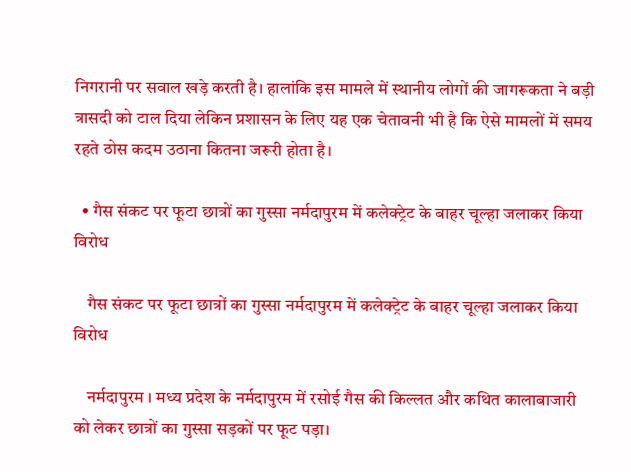निगरानी पर सवाल खड़े करती है। हालांकि इस मामले में स्थानीय लोगों की जागरूकता ने बड़ी त्रासदी को टाल दिया लेकिन प्रशासन के लिए यह एक चेतावनी भी है कि ऐसे मामलों में समय रहते ठोस कदम उठाना कितना जरूरी होता है।

  • गैस संकट पर फूटा छात्रों का गुस्सा नर्मदापुरम में कलेक्ट्रेट के बाहर चूल्हा जलाकर किया विरोध

    गैस संकट पर फूटा छात्रों का गुस्सा नर्मदापुरम में कलेक्ट्रेट के बाहर चूल्हा जलाकर किया विरोध

    नर्मदापुरम । मध्य प्रदेश के नर्मदापुरम में रसोई गैस की किल्लत और कथित कालाबाजारी को लेकर छात्रों का गुस्सा सड़कों पर फूट पड़ा।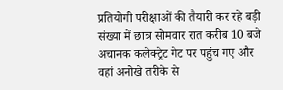प्रतियोगी परीक्षाओं की तैयारी कर रहे बड़ी संख्या में छात्र सोमवार रात करीब 10 बजे अचानक कलेक्ट्रेट गेट पर पहुंच गए और वहां अनोखे तरीके से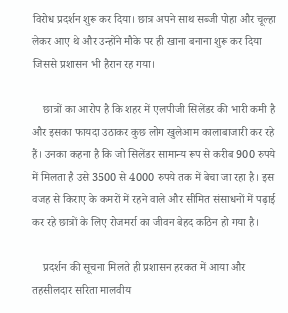विरोध प्रदर्शन शुरू कर दिया। छात्र अपने साथ सब्जी पोहा और चूल्हा लेकर आए थे और उन्होंने मौके पर ही खाना बनाना शुरू कर दिया जिससे प्रशासन भी हैरान रह गया।

    छात्रों का आरोप है कि शहर में एलपीजी सिलेंडर की भारी कमी है और इसका फायदा उठाकर कुछ लोग खुलेआम कालाबाजारी कर रहे हैं। उनका कहना है कि जो सिलेंडर सामान्य रूप से करीब 900 रुपये में मिलता है उसे 3500 से 4000 रुपये तक में बेचा जा रहा है। इस वजह से किराए के कमरों में रहने वाले और सीमित संसाधनों में पढ़ाई कर रहे छात्रों के लिए रोजमर्रा का जीवन बेहद कठिन हो गया है।

    प्रदर्शन की सूचना मिलते ही प्रशासन हरकत में आया और तहसीलदार सरिता मालवीय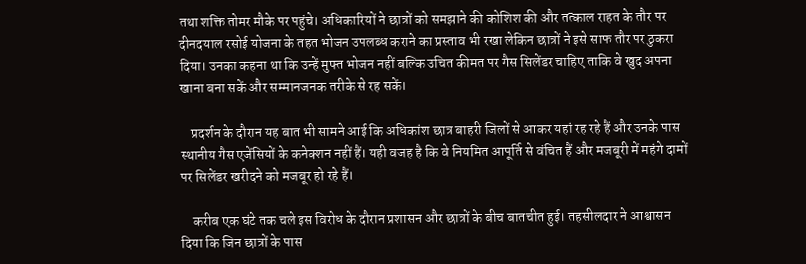तथा शक्ति तोमर मौके पर पहुंचे। अधिकारियों ने छात्रों को समझाने की कोशिश की और तत्काल राहत के तौर पर दीनदयाल रसोई योजना के तहत भोजन उपलब्ध कराने का प्रस्ताव भी रखा लेकिन छात्रों ने इसे साफ तौर पर ठुकरा दिया। उनका कहना था कि उन्हें मुफ्त भोजन नहीं बल्कि उचित कीमत पर गैस सिलेंडर चाहिए ताकि वे खुद अपना खाना बना सकें और सम्मानजनक तरीके से रह सकें।

    प्रदर्शन के दौरान यह बात भी सामने आई कि अधिकांश छात्र बाहरी जिलों से आकर यहां रह रहे हैं और उनके पास स्थानीय गैस एजेंसियों के कनेक्शन नहीं हैं। यही वजह है कि वे नियमित आपूर्ति से वंचित हैं और मजबूरी में महंगे दामों पर सिलेंडर खरीदने को मजबूर हो रहे हैं।

    करीब एक घंटे तक चले इस विरोध के दौरान प्रशासन और छात्रों के बीच बातचीत हुई। तहसीलदार ने आश्वासन दिया कि जिन छात्रों के पास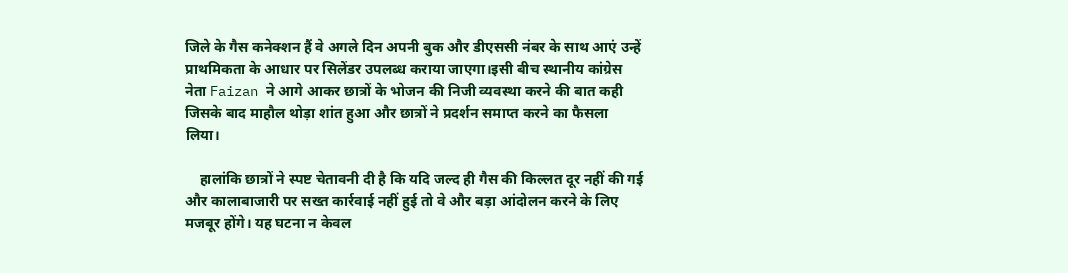जिले के गैस कनेक्शन हैं वे अगले दिन अपनी बुक और डीएससी नंबर के साथ आएं उन्हें प्राथमिकता के आधार पर सिलेंडर उपलब्ध कराया जाएगा।इसी बीच स्थानीय कांग्रेस नेता Faizan ने आगे आकर छात्रों के भोजन की निजी व्यवस्था करने की बात कही जिसके बाद माहौल थोड़ा शांत हुआ और छात्रों ने प्रदर्शन समाप्त करने का फैसला लिया।

    हालांकि छात्रों ने स्पष्ट चेतावनी दी है कि यदि जल्द ही गैस की किल्लत दूर नहीं की गई और कालाबाजारी पर सख्त कार्रवाई नहीं हुई तो वे और बड़ा आंदोलन करने के लिए मजबूर होंगे। यह घटना न केवल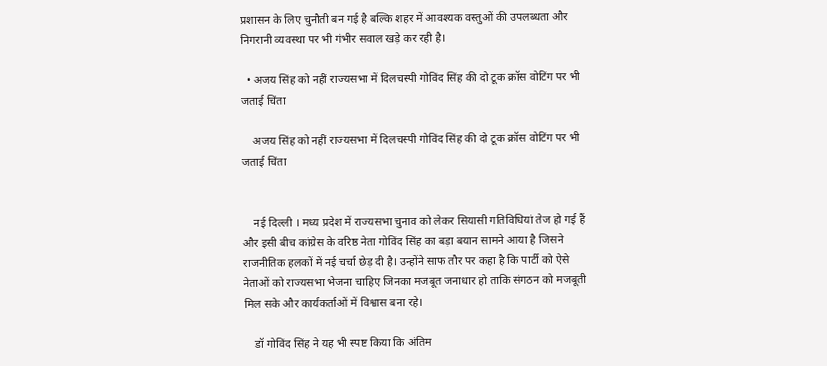प्रशासन के लिए चुनौती बन गई है बल्कि शहर में आवश्यक वस्तुओं की उपलब्धता और निगरानी व्यवस्था पर भी गंभीर सवाल खड़े कर रही है।

  • अजय सिंह को नहीं राज्यसभा में दिलचस्पी गोविंद सिंह की दो टूक क्रॉस वोटिंग पर भी जताई चिंता

    अजय सिंह को नहीं राज्यसभा में दिलचस्पी गोविंद सिंह की दो टूक क्रॉस वोटिंग पर भी जताई चिंता


    नई दिल्ली । मध्य प्रदेश में राज्यसभा चुनाव को लेकर सियासी गतिविधियां तेज हो गई हैं और इसी बीच कांग्रेस के वरिष्ठ नेता गोविंद सिंह का बड़ा बयान सामने आया है जिसने राजनीतिक हलकों में नई चर्चा छेड़ दी है। उन्होंने साफ तौर पर कहा है कि पार्टी को ऐसे नेताओं को राज्यसभा भेजना चाहिए जिनका मजबूत जनाधार हो ताकि संगठन को मजबूती मिल सके और कार्यकर्ताओं में विश्वास बना रहे।

    डॉ गोविंद सिंह ने यह भी स्पष्ट किया कि अंतिम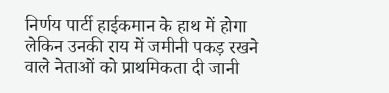निर्णय पार्टी हाईकमान के हाथ में होगा लेकिन उनकी राय में जमीनी पकड़ रखने वाले नेताओं को प्राथमिकता दी जानी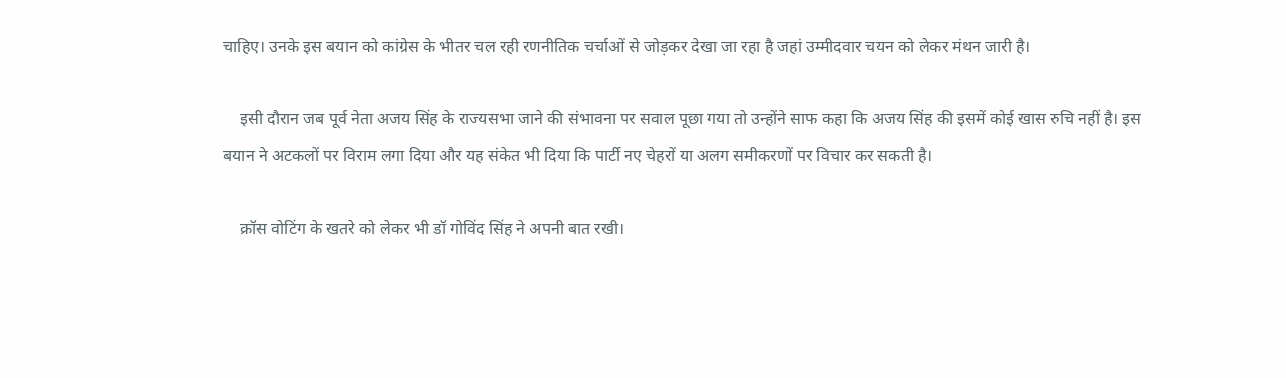चाहिए। उनके इस बयान को कांग्रेस के भीतर चल रही रणनीतिक चर्चाओं से जोड़कर देखा जा रहा है जहां उम्मीदवार चयन को लेकर मंथन जारी है।

    इसी दौरान जब पूर्व नेता अजय सिंह के राज्यसभा जाने की संभावना पर सवाल पूछा गया तो उन्होंने साफ कहा कि अजय सिंह की इसमें कोई खास रुचि नहीं है। इस बयान ने अटकलों पर विराम लगा दिया और यह संकेत भी दिया कि पार्टी नए चेहरों या अलग समीकरणों पर विचार कर सकती है।

    क्रॉस वोटिंग के खतरे को लेकर भी डॉ गोविंद सिंह ने अपनी बात रखी।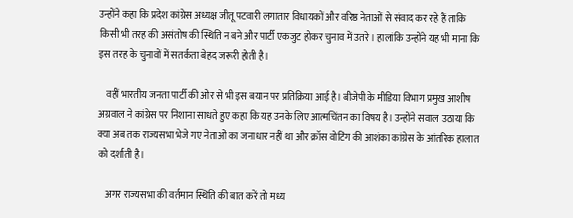उन्होंने कहा कि प्रदेश कांग्रेस अध्यक्ष जीतू पटवारी लगातार विधायकों और वरिष्ठ नेताओं से संवाद कर रहे हैं ताकि किसी भी तरह की असंतोष की स्थिति न बने और पार्टी एकजुट होकर चुनाव में उतरे। हालांकि उन्होंने यह भी माना कि इस तरह के चुनावों में सतर्कता बेहद जरूरी होती है।

    वहीं भारतीय जनता पार्टी की ओर से भी इस बयान पर प्रतिक्रिया आई है। बीजेपी के मीडिया विभाग प्रमुख आशीष अग्रवाल ने कांग्रेस पर निशाना साधते हुए कहा कि यह उनके लिए आत्मचिंतन का विषय है। उन्होंने सवाल उठाया कि क्या अब तक राज्यसभा भेजे गए नेताओं का जनाधार नहीं था और क्रॉस वोटिंग की आशंका कांग्रेस के आंतरिक हालात को दर्शाती है।

    अगर राज्यसभा की वर्तमान स्थिति की बात करें तो मध्य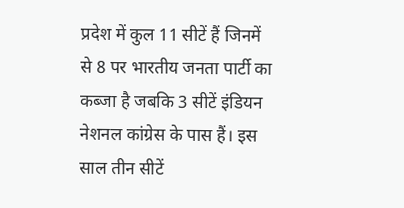प्रदेश में कुल 11 सीटें हैं जिनमें से 8 पर भारतीय जनता पार्टी का कब्जा है जबकि 3 सीटें इंडियन नेशनल कांग्रेस के पास हैं। इस साल तीन सीटें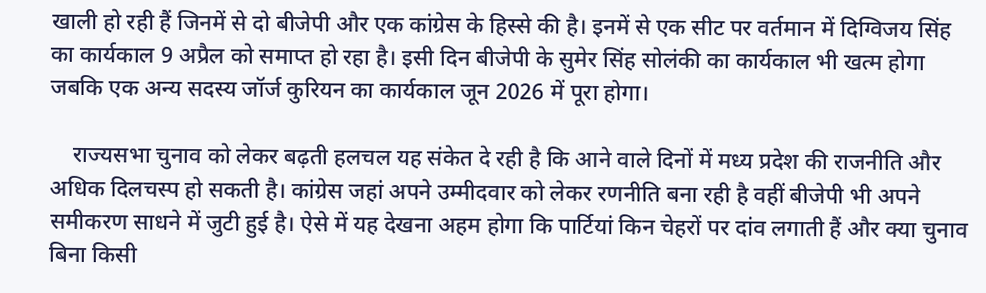खाली हो रही हैं जिनमें से दो बीजेपी और एक कांग्रेस के हिस्से की है। इनमें से एक सीट पर वर्तमान में दिग्विजय सिंह का कार्यकाल 9 अप्रैल को समाप्त हो रहा है। इसी दिन बीजेपी के सुमेर सिंह सोलंकी का कार्यकाल भी खत्म होगा जबकि एक अन्य सदस्य जॉर्ज कुरियन का कार्यकाल जून 2026 में पूरा होगा।

    राज्यसभा चुनाव को लेकर बढ़ती हलचल यह संकेत दे रही है कि आने वाले दिनों में मध्य प्रदेश की राजनीति और अधिक दिलचस्प हो सकती है। कांग्रेस जहां अपने उम्मीदवार को लेकर रणनीति बना रही है वहीं बीजेपी भी अपने समीकरण साधने में जुटी हुई है। ऐसे में यह देखना अहम होगा कि पार्टियां किन चेहरों पर दांव लगाती हैं और क्या चुनाव बिना किसी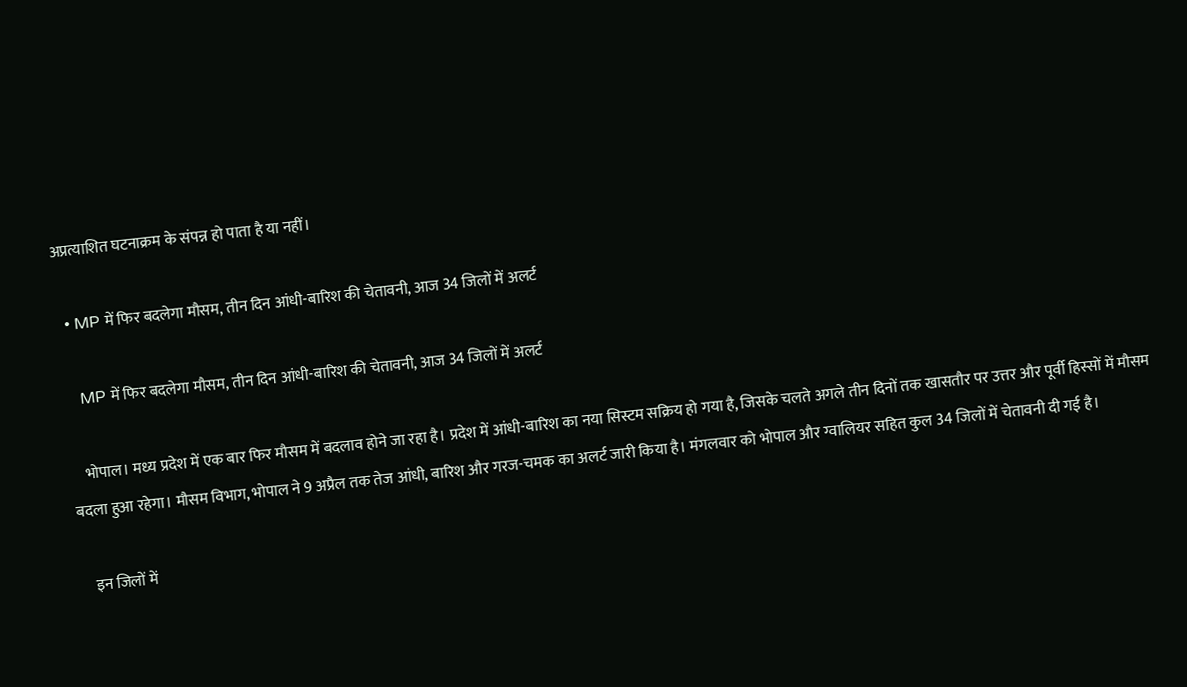अप्रत्याशित घटनाक्रम के संपन्न हो पाता है या नहीं।

  • MP में फिर बदलेगा मौसम, तीन दिन आंधी-बारिश की चेतावनी, आज 34 जिलों में अलर्ट

    MP में फिर बदलेगा मौसम, तीन दिन आंधी-बारिश की चेतावनी, आज 34 जिलों में अलर्ट

    भोपाल। मध्य प्रदेश में एक बार फिर मौसम में बदलाव होने जा रहा है। प्रदेश में आंधी-बारिश का नया सिस्टम सक्रिय हो गया है, जिसके चलते अगले तीन दिनों तक खासतौर पर उत्तर और पूर्वी हिस्सों में मौसम बदला हुआ रहेगा। मौसम विभाग, भोपाल ने 9 अप्रैल तक तेज आंधी, बारिश और गरज-चमक का अलर्ट जारी किया है। मंगलवार को भोपाल और ग्वालियर सहित कुल 34 जिलों में चेतावनी दी गई है।

    इन जिलों में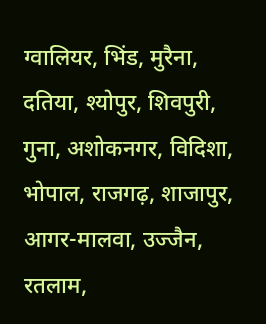ग्वालियर, भिंड, मुरैना, दतिया, श्योपुर, शिवपुरी, गुना, अशोकनगर, विदिशा, भोपाल, राजगढ़, शाजापुर, आगर-मालवा, उज्जैन, रतलाम,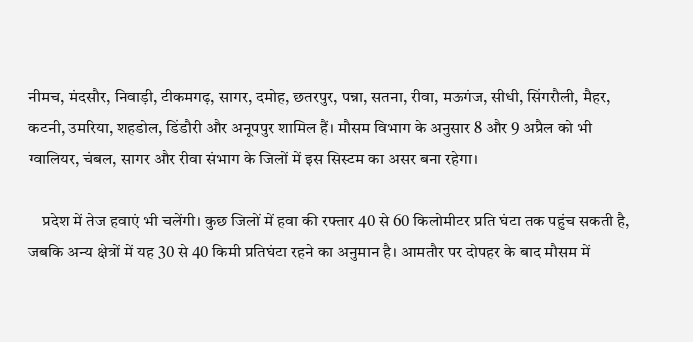नीमच, मंदसौर, निवाड़ी, टीकमगढ़, सागर, दमोह, छतरपुर, पन्ना, सतना, रीवा, मऊगंज, सीधी, सिंगरौली, मैहर, कटनी, उमरिया, शहडोल, डिंडौरी और अनूपपुर शामिल हैं। मौसम विभाग के अनुसार 8 और 9 अप्रैल को भी ग्वालियर, चंबल, सागर और रीवा संभाग के जिलों में इस सिस्टम का असर बना रहेगा।

    प्रदेश में तेज हवाएं भी चलेंगी। कुछ जिलों में हवा की रफ्तार 40 से 60 किलोमीटर प्रति घंटा तक पहुंच सकती है, जबकि अन्य क्षेत्रों में यह 30 से 40 किमी प्रतिघंटा रहने का अनुमान है। आमतौर पर दोपहर के बाद मौसम में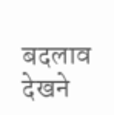बदलाव देखने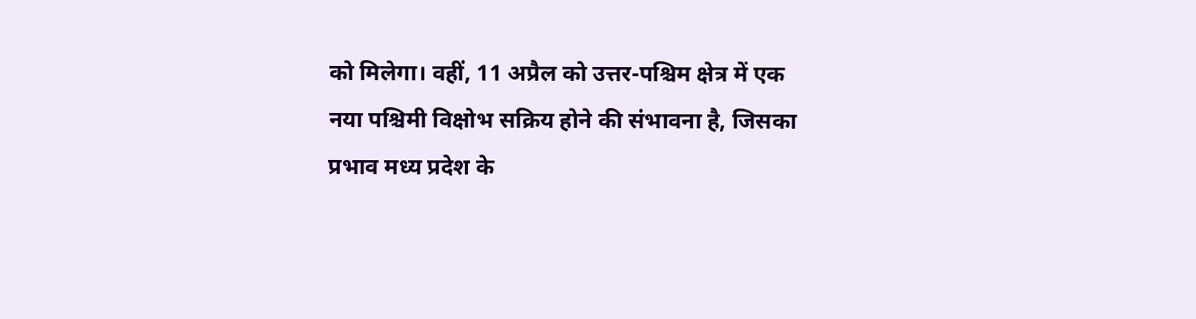को मिलेगा। वहीं, 11 अप्रैल को उत्तर-पश्चिम क्षेत्र में एक नया पश्चिमी विक्षोभ सक्रिय होने की संभावना है, जिसका प्रभाव मध्य प्रदेश के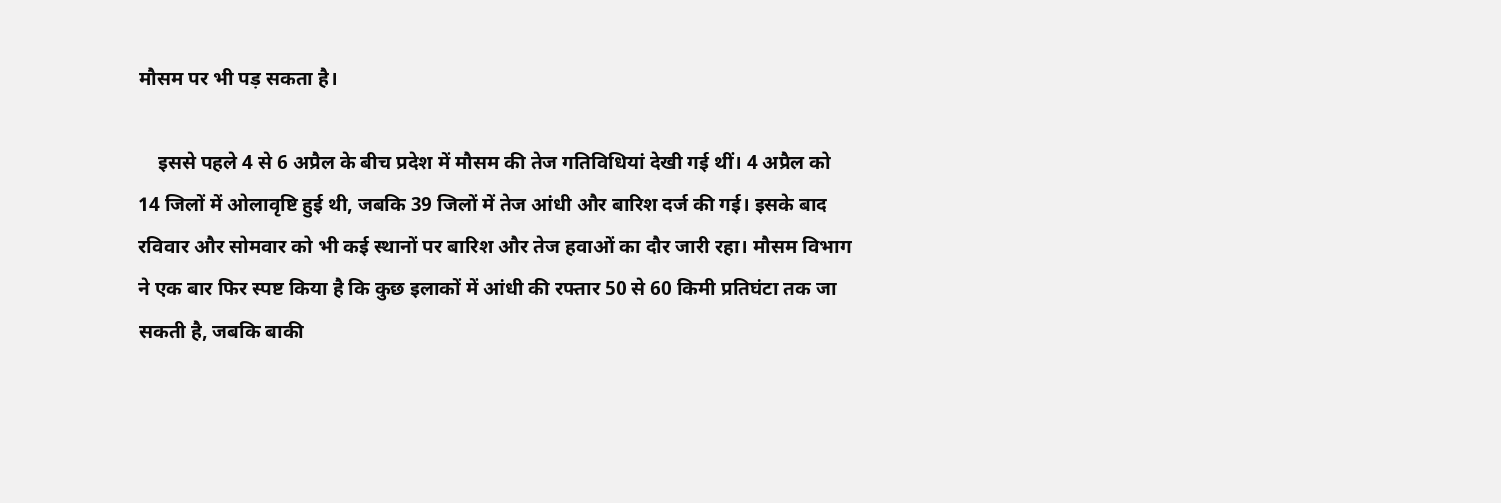मौसम पर भी पड़ सकता है।

    इससे पहले 4 से 6 अप्रैल के बीच प्रदेश में मौसम की तेज गतिविधियां देखी गई थीं। 4 अप्रैल को 14 जिलों में ओलावृष्टि हुई थी, जबकि 39 जिलों में तेज आंधी और बारिश दर्ज की गई। इसके बाद रविवार और सोमवार को भी कई स्थानों पर बारिश और तेज हवाओं का दौर जारी रहा। मौसम विभाग ने एक बार फिर स्पष्ट किया है कि कुछ इलाकों में आंधी की रफ्तार 50 से 60 किमी प्रतिघंटा तक जा सकती है, जबकि बाकी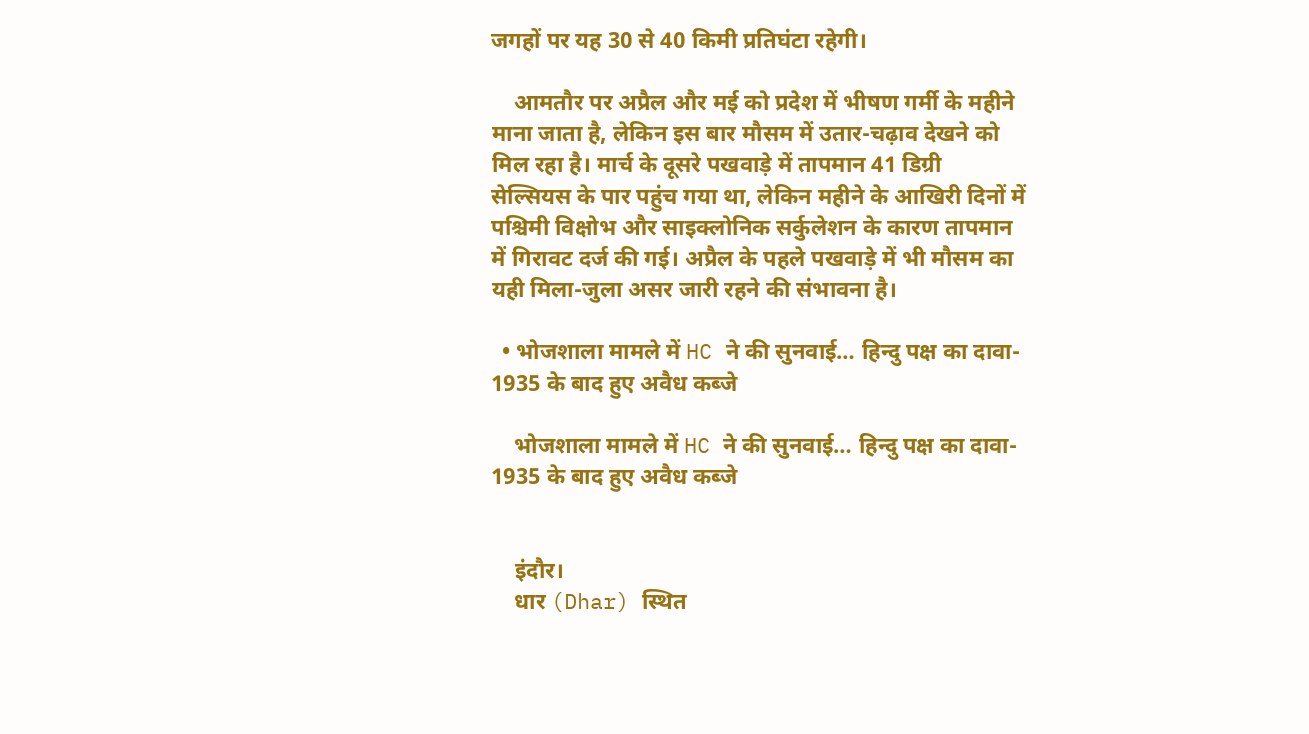जगहों पर यह 30 से 40 किमी प्रतिघंटा रहेगी।

    आमतौर पर अप्रैल और मई को प्रदेश में भीषण गर्मी के महीने माना जाता है, लेकिन इस बार मौसम में उतार-चढ़ाव देखने को मिल रहा है। मार्च के दूसरे पखवाड़े में तापमान 41 डिग्री सेल्सियस के पार पहुंच गया था, लेकिन महीने के आखिरी दिनों में पश्चिमी विक्षोभ और साइक्लोनिक सर्कुलेशन के कारण तापमान में गिरावट दर्ज की गई। अप्रैल के पहले पखवाड़े में भी मौसम का यही मिला-जुला असर जारी रहने की संभावना है।

  • भोजशाला मामले में HC ने की सुनवाई… हिन्दु पक्ष का दावा- 1935 के बाद हुए अवैध कब्जे

    भोजशाला मामले में HC ने की सुनवाई… हिन्दु पक्ष का दावा- 1935 के बाद हुए अवैध कब्जे


    इंदौर।
    धार (Dhar) स्थित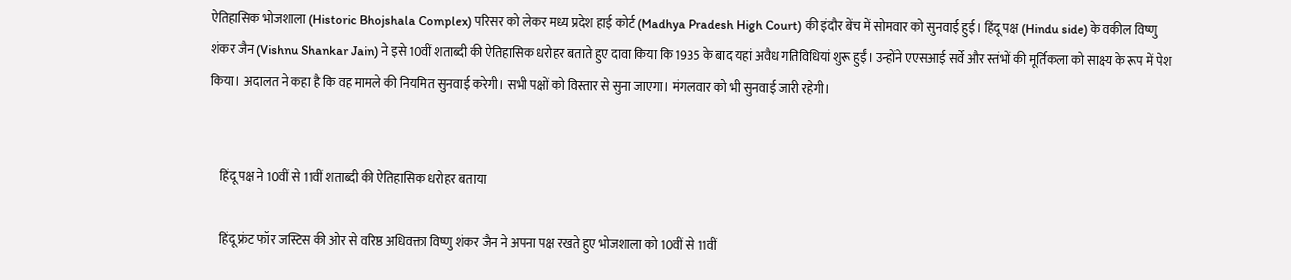ऐतिहासिक भोजशाला (Historic Bhojshala Complex) परिसर को लेकर मध्य प्रदेश हाई कोर्ट (Madhya Pradesh High Court) की इंदौर बेंच में सोमवार को सुनवाई हुई। हिंदू पक्ष (Hindu side) के वकील विष्णु शंकर जैन (Vishnu Shankar Jain) ने इसे 10वीं शताब्दी की ऐतिहासिक धरोहर बताते हुए दावा किया कि 1935 के बाद यहां अवैध गतिविधियां शुरू हुईं। उन्होंने एएसआई सर्वे और स्तंभों की मूर्तिकला को साक्ष्य के रूप में पेश किया। अदालत ने कहा है कि वह मामले की नियमित सुनवाई करेगी। सभी पक्षों को विस्तार से सुना जाएगा। मंगलवार को भी सुनवाई जारी रहेगी।


    हिंदू पक्ष ने 10वीं से 11वीं शताब्दी की ऐतिहासिक धरोहर बताया

    हिंदू फ्रंट फॉर जस्टिस की ओर से वरिष्ठ अधिवक्ता विष्णु शंकर जैन ने अपना पक्ष रखते हुए भोजशाला को 10वीं से 11वीं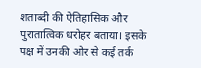शताब्दी की ऐतिहासिक और पुरातात्विक धरोहर बताया। इसके पक्ष में उनकी ओर से कई तर्क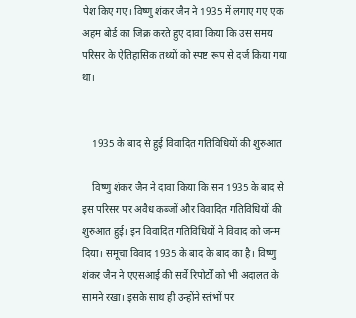पेश किए गए। विष्णु शंकर जैन ने 1935 में लगाए गए एक अहम बोर्ड का जिक्र करते हुए दावा किया कि उस समय परिसर के ऐतिहासिक तथ्यों को स्पष्ट रूप से दर्ज किया गया था।


    1935 के बाद से हुई विवादित गतिविधियों की शुरुआत

    विष्णु शंकर जैन ने दावा किया कि सन 1935 के बाद से इस परिसर पर अवैध कब्जों और विवादित गतिविधियों की शुरुआत हुई। इन विवादित गतिविधियों ने विवाद को जन्म दिया। समूचा विवाद 1935 के बाद के बाद का है। विष्णु शंकर जैन ने एएसआई की सर्वे रिपोर्टों को भी अदालत के सामने रखा। इसके साथ ही उन्होंने स्तंभों पर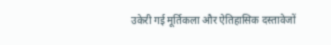उकेरी गई मूर्तिकला और ऐतिहासिक दस्तावेजों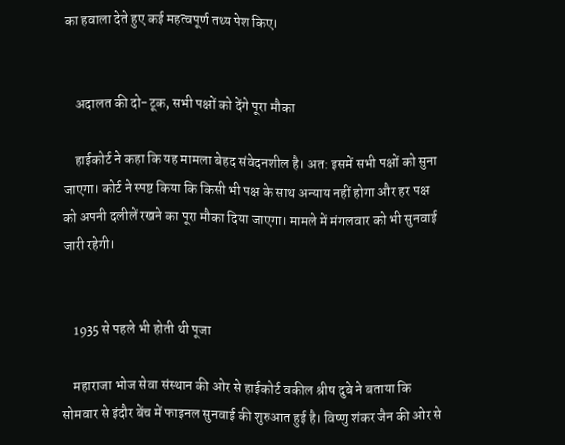का हवाला देते हुए कई महत्वपूर्ण तथ्य पेश किए।


    अदालत की दो-टूक, सभी पक्षों को देंगे पूरा मौका

    हाईकोर्ट ने कहा कि यह मामला बेहद संवेदनशील है। अत: इसमें सभी पक्षों को सुना जाएगा। कोर्ट ने स्पष्ट किया कि किसी भी पक्ष के साथ अन्याय नहीं होगा और हर पक्ष को अपनी दलीलें रखने का पूरा मौका दिया जाएगा। मामले में मंगलवार को भी सुनवाई जारी रहेगी।


    1935 से पहले भी होती थी पूजा

    महाराजा भोज सेवा संस्थान की ओर से हाईकोर्ट वकील श्रीष दुबे ने बताया कि सोमवार से इंदौर बेंच में फाइनल सुनवाई की शुरुआत हुई है। विष्णु शंकर जैन की ओर से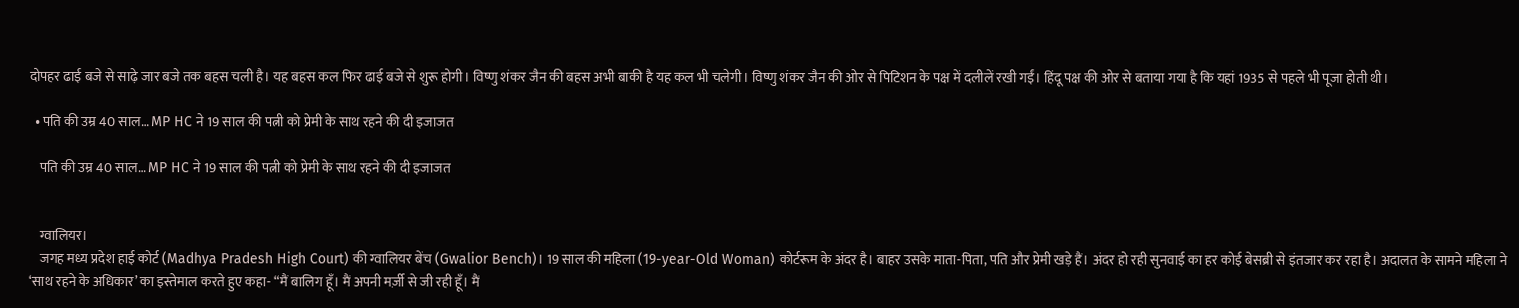दोपहर ढाई बजे से साढ़े जार बजे तक बहस चली है। यह बहस कल फिर ढाई बजे से शुरू होगी। विष्णु शंकर जैन की बहस अभी बाकी है यह कल भी चलेगी। विष्णु शंकर जैन की ओर से पिटिशन के पक्ष में दलीलें रखी गईं। हिंदू पक्ष की ओर से बताया गया है कि यहां 1935 से पहले भी पूजा होती थी।

  • पति की उम्र 40 साल… MP HC ने 19 साल की पत्नी को प्रेमी के साथ रहने की दी इजाजत

    पति की उम्र 40 साल… MP HC ने 19 साल की पत्नी को प्रेमी के साथ रहने की दी इजाजत


    ग्वालियर।
    जगह मध्य प्रदेश हाई कोर्ट (Madhya Pradesh High Court) की ग्वालियर बेंच (Gwalior Bench)। 19 साल की महिला (19-year-Old Woman) कोर्टरूम के अंदर है। बाहर उसके माता-पिता, पति और प्रेमी खड़े हैं। अंदर हो रही सुनवाई का हर कोई बेसब्री से इंतजार कर रहा है। अदालत के सामने महिला ने ‘साथ रहने के अधिकार’ का इस्तेमाल करते हुए कहा- “मैं बालिग हूँ। मैं अपनी मर्ज़ी से जी रही हूँ। मैं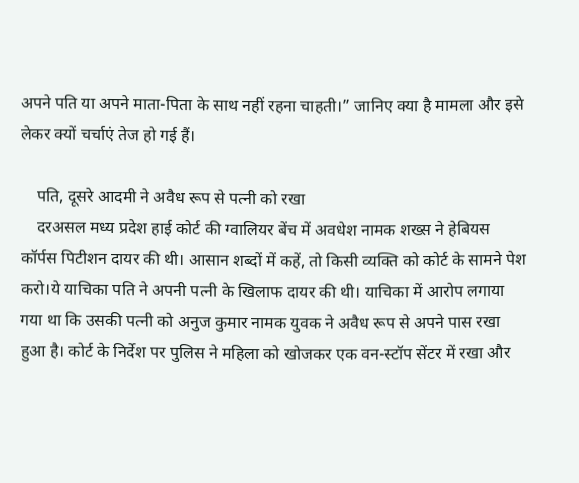अपने पति या अपने माता-पिता के साथ नहीं रहना चाहती।” जानिए क्या है मामला और इसे लेकर क्यों चर्चाएं तेज हो गई हैं।

    पति, दूसरे आदमी ने अवैध रूप से पत्नी को रखा
    दरअसल मध्य प्रदेश हाई कोर्ट की ग्वालियर बेंच में अवधेश नामक शख्स ने हेबियस कॉर्पस पिटीशन दायर की थी। आसान शब्दों में कहें, तो किसी व्यक्ति को कोर्ट के सामने पेश करो।ये याचिका पति ने अपनी पत्नी के खिलाफ दायर की थी। याचिका में आरोप लगाया गया था कि उसकी पत्नी को अनुज कुमार नामक युवक ने अवैध रूप से अपने पास रखा हुआ है। कोर्ट के निर्देश पर पुलिस ने महिला को खोजकर एक वन-स्टॉप सेंटर में रखा और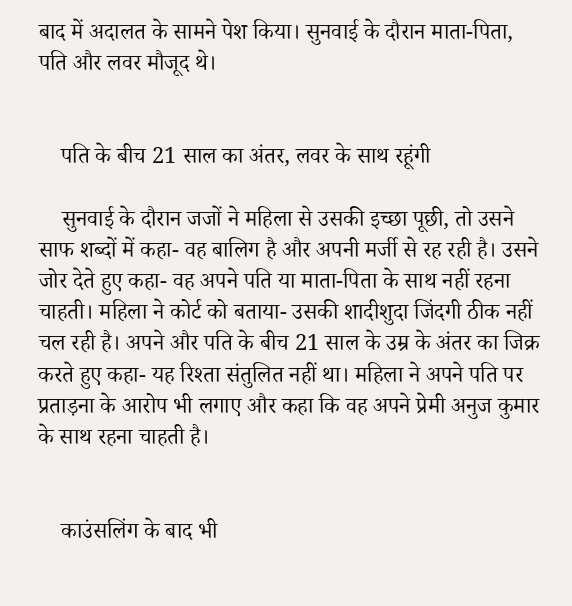बाद में अदालत के सामने पेश किया। सुनवाई के दौरान माता-पिता, पति और लवर मौजूद थे।


    पति के बीच 21 साल का अंतर, लवर के साथ रहूंगी

    सुनवाई के दौरान जजों ने महिला से उसकी इच्छा पूछी, तो उसने साफ शब्दों में कहा- वह बालिग है और अपनी मर्जी से रह रही है। उसने जोर देते हुए कहा- वह अपने पति या माता-पिता के साथ नहीं रहना चाहती। महिला ने कोर्ट को बताया- उसकी शादीशुदा जिंदगी ठीक नहीं चल रही है। अपने और पति के बीच 21 साल के उम्र के अंतर का जिक्र करते हुए कहा- यह रिश्ता संतुलित नहीं था। महिला ने अपने पति पर प्रताड़ना के आरोप भी लगाए और कहा कि वह अपने प्रेमी अनुज कुमार के साथ रहना चाहती है।


    काउंसलिंग के बाद भी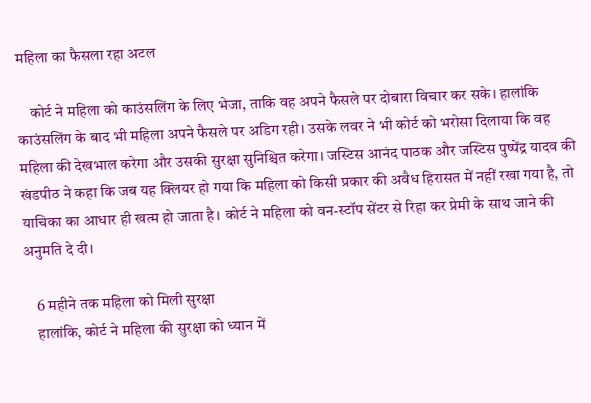महिला का फैसला रहा अटल

    कोर्ट ने महिला को काउंसलिंग के लिए भेजा, ताकि वह अपने फैसले पर दोबारा विचार कर सके। हालांकि काउंसलिंग के बाद भी महिला अपने फैसले पर अडिग रही। उसके लवर ने भी कोर्ट को भरोसा दिलाया कि वह महिला की देखभाल करेगा और उसकी सुरक्षा सुनिश्चित करेगा। जस्टिस आनंद पाठक और जस्टिस पुष्पेंद्र यादव की खंडपीठ ने कहा कि जब यह क्लियर हो गया कि महिला को किसी प्रकार की अवैध हिरासत में नहीं रखा गया है, तो याचिका का आधार ही खत्म हो जाता है। कोर्ट ने महिला को वन-स्टॉप सेंटर से रिहा कर प्रेमी के साथ जाने की अनुमति दे दी।

    6 महीने तक महिला को मिली सुरक्षा
    हालांकि, कोर्ट ने महिला की सुरक्षा को ध्यान में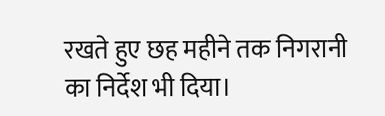रखते हुए छह महीने तक निगरानी का निर्देश भी दिया।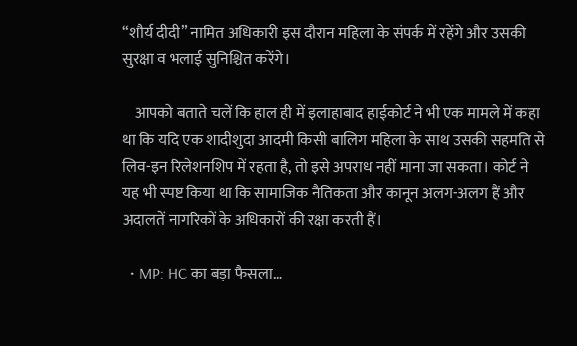“शौर्य दीदी” नामित अधिकारी इस दौरान महिला के संपर्क में रहेंगे और उसकी सुरक्षा व भलाई सुनिश्चित करेंगे।

    आपको बताते चलें कि हाल ही में इलाहाबाद हाईकोर्ट ने भी एक मामले में कहा था कि यदि एक शादीशुदा आदमी किसी बालिग महिला के साथ उसकी सहमति से लिव-इन रिलेशनशिप में रहता है, तो इसे अपराध नहीं माना जा सकता। कोर्ट ने यह भी स्पष्ट किया था कि सामाजिक नैतिकता और कानून अलग-अलग हैं और अदालतें नागरिकों के अधिकारों की रक्षा करती हैं।

  • MP: HC का बड़ा फैसला…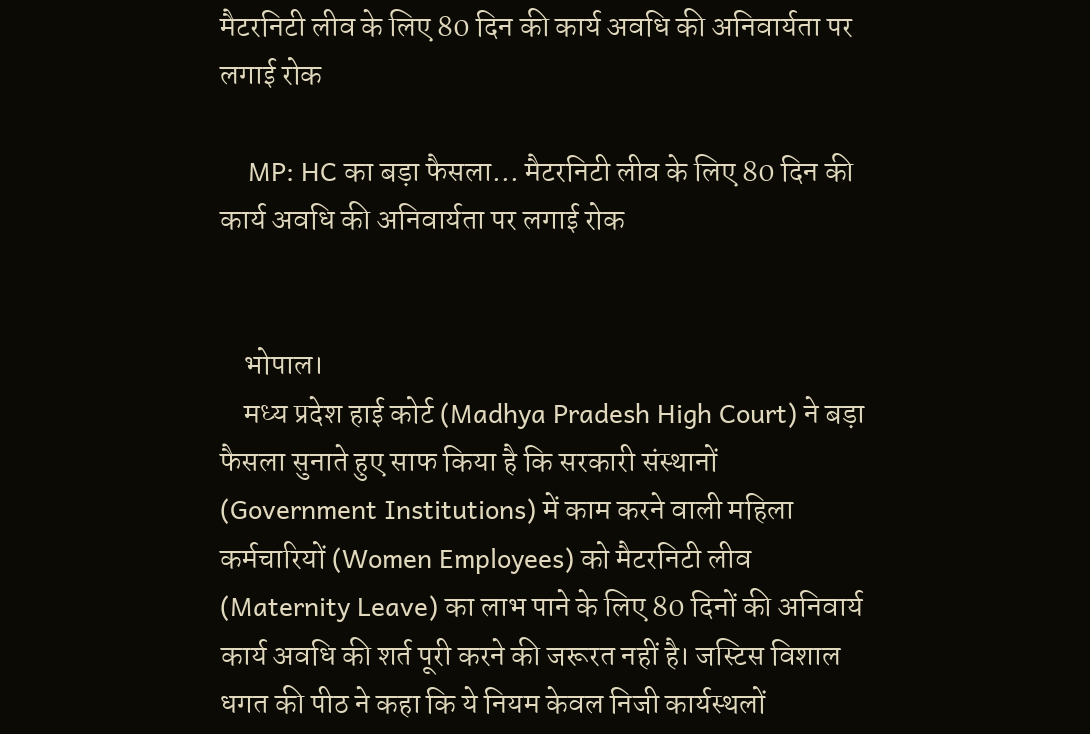मैटरनिटी लीव के लिए 80 दिन की कार्य अवधि की अनिवार्यता पर लगाई रोक

    MP: HC का बड़ा फैसला… मैटरनिटी लीव के लिए 80 दिन की कार्य अवधि की अनिवार्यता पर लगाई रोक


    भोपाल।
    मध्य प्रदेश हाई कोर्ट (Madhya Pradesh High Court) ने बड़ा फैसला सुनाते हुए साफ किया है कि सरकारी संस्थानों (Government Institutions) में काम करने वाली महिला कर्मचारियों (Women Employees) को मैटरनिटी लीव (Maternity Leave) का लाभ पाने के लिए 80 दिनों की अनिवार्य कार्य अवधि की शर्त पूरी करने की जरूरत नहीं है। जस्टिस विशाल धगत की पीठ ने कहा कि ये नियम केवल निजी कार्यस्थलों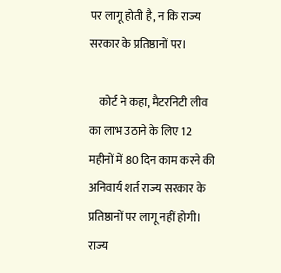पर लागू होती है, न कि राज्य सरकार के प्रतिष्ठानों पर।

    कोर्ट ने कहा, मैटरनिटी लीव का लाभ उठाने के लिए 12 महीनों में 80 दिन काम करने की अनिवार्य शर्त राज्य सरकार के प्रतिष्ठानों पर लागू नहीं होगी। राज्य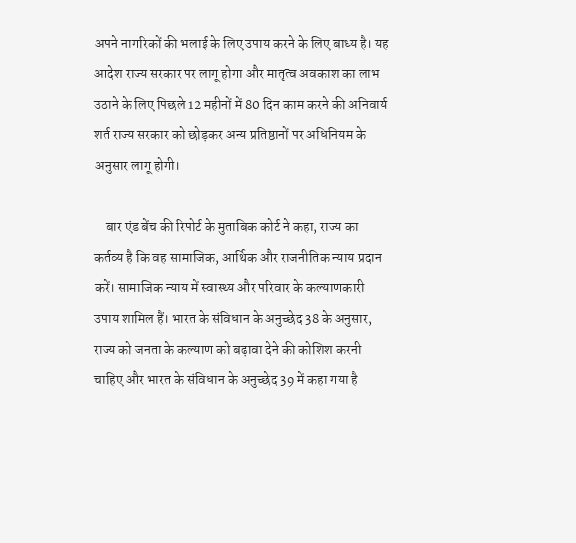अपने नागरिकों की भलाई के लिए उपाय करने के लिए बाध्य है। यह आदेश राज्य सरकार पर लागू होगा और मातृत्व अवकाश का लाभ उठाने के लिए पिछले 12 महीनों में 80 दिन काम करने की अनिवार्य शर्त राज्य सरकार को छोड़कर अन्य प्रतिष्ठानों पर अधिनियम के अनुसार लागू होगी।

    बार एंड बेंच की रिपोर्ट के मुताबिक कोर्ट ने कहा, राज्य का कर्तव्य है कि वह सामाजिक, आर्थिक और राजनीतिक न्याय प्रदान करें। सामाजिक न्याय में स्वास्थ्य और परिवार के कल्याणकारी उपाय शामिल हैं। भारत के संविधान के अनुच्छेद 38 के अनुसार, राज्य को जनता के कल्याण को बढ़ावा देने की कोशिश करनी चाहिए और भारत के संविधान के अनुच्छेद 39 में कहा गया है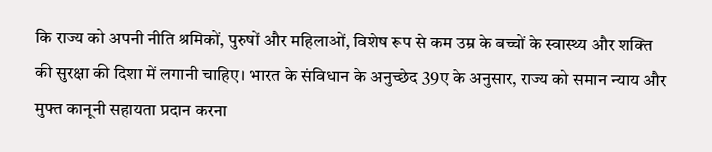कि राज्य को अपनी नीति श्रमिकों, पुरुषों और महिलाओं, विशेष रूप से कम उम्र के बच्चों के स्वास्थ्य और शक्ति की सुरक्षा की दिशा में लगानी चाहिए। भारत के संविधान के अनुच्छेद 39ए के अनुसार, राज्य को समान न्याय और मुफ्त कानूनी सहायता प्रदान करना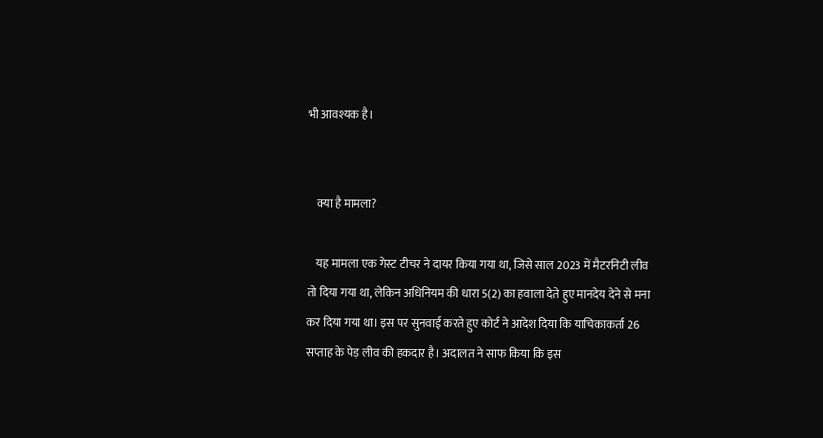भी आवश्यक है।


    क्या है मामला?

    यह मामला एक गेस्ट टीचर ने दायर किया गया था, जिसे साल 2023 में मैटरनिटी लीव तो दिया गया था, लेकिन अधिनियम की धारा 5(2) का हवाला देते हुए मानदेय देने से मना कर दिया गया था। इस पर सुनवाई करते हुए कोर्ट ने आदेश दिया कि याचिकाकर्ता 26 सप्ताह के पेड़ लीव की हकदार है। अदालत ने साफ किया कि इस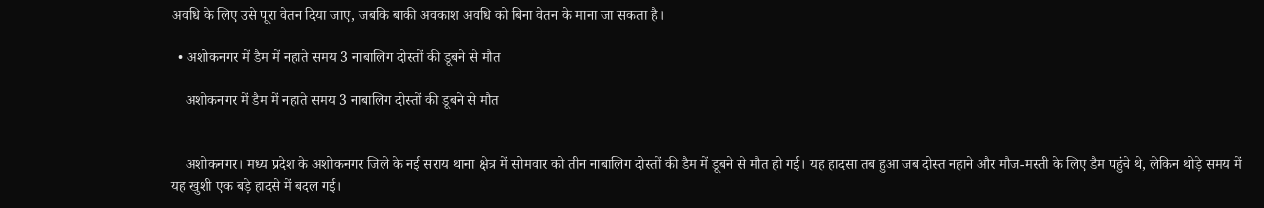अवधि के लिए उसे पूरा वेतन दिया जाए, जबकि बाकी अवकाश अवधि को बिना वेतन के माना जा सकता है।

  • अशोकनगर में डैम में नहाते समय 3 नाबालिग दोस्तों की डूबने से मौत

    अशोकनगर में डैम में नहाते समय 3 नाबालिग दोस्तों की डूबने से मौत


    अशोकनगर। मध्य प्रदेश के अशोकनगर जिले के नई सराय थाना क्षेत्र में सोमवार को तीन नाबालिग दोस्तों की डैम में डूबने से मौत हो गई। यह हादसा तब हुआ जब दोस्त नहाने और मौज-मस्ती के लिए डैम पहुंचे थे, लेकिन थोड़े समय में यह खुशी एक बड़े हादसे में बदल गई।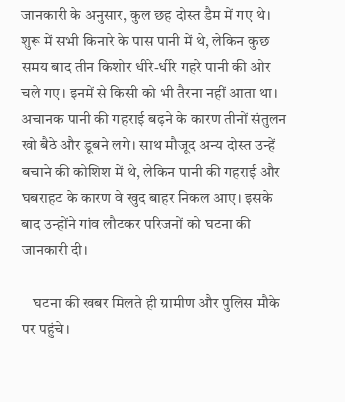जानकारी के अनुसार, कुल छह दोस्त डैम में गए थे। शुरू में सभी किनारे के पास पानी में थे, लेकिन कुछ समय बाद तीन किशोर धीरे-धीरे गहरे पानी की ओर चले गए। इनमें से किसी को भी तैरना नहीं आता था। अचानक पानी की गहराई बढ़ने के कारण तीनों संतुलन खो बैठे और डूबने लगे। साथ मौजूद अन्य दोस्त उन्हें बचाने की कोशिश में थे, लेकिन पानी की गहराई और घबराहट के कारण वे खुद बाहर निकल आए। इसके बाद उन्होंने गांव लौटकर परिजनों को घटना की जानकारी दी।

    घटना की खबर मिलते ही ग्रामीण और पुलिस मौके पर पहुंचे।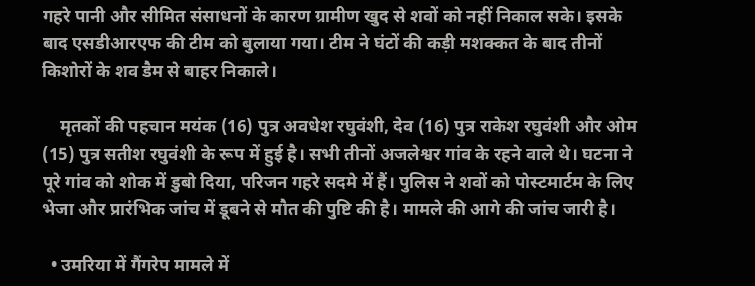गहरे पानी और सीमित संसाधनों के कारण ग्रामीण खुद से शवों को नहीं निकाल सके। इसके बाद एसडीआरएफ की टीम को बुलाया गया। टीम ने घंटों की कड़ी मशक्कत के बाद तीनों किशोरों के शव डैम से बाहर निकाले।

    मृतकों की पहचान मयंक (16) पुत्र अवधेश रघुवंशी, देव (16) पुत्र राकेश रघुवंशी और ओम (15) पुत्र सतीश रघुवंशी के रूप में हुई है। सभी तीनों अजलेश्वर गांव के रहने वाले थे। घटना ने पूरे गांव को शोक में डुबो दिया, परिजन गहरे सदमे में हैं। पुलिस ने शवों को पोस्टमार्टम के लिए भेजा और प्रारंभिक जांच में डूबने से मौत की पुष्टि की है। मामले की आगे की जांच जारी है।

  • उमरिया में गैंगरेप मामले में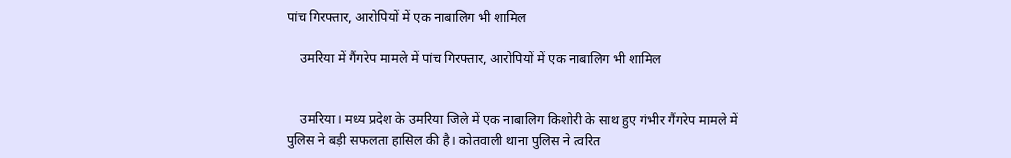पांच गिरफ्तार, आरोपियों में एक नाबालिग भी शामिल

    उमरिया में गैंगरेप मामले में पांच गिरफ्तार, आरोपियों में एक नाबालिग भी शामिल


    उमरिया। मध्य प्रदेश के उमरिया जिले में एक नाबालिग किशोरी के साथ हुए गंभीर गैंगरेप मामले में पुलिस ने बड़ी सफलता हासिल की है। कोतवाली थाना पुलिस ने त्वरित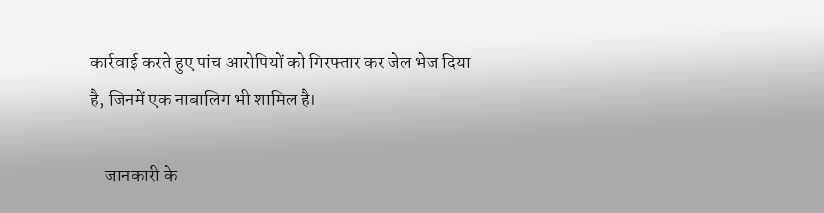कार्रवाई करते हुए पांच आरोपियों को गिरफ्तार कर जेल भेज दिया है, जिनमें एक नाबालिग भी शामिल है।

    जानकारी के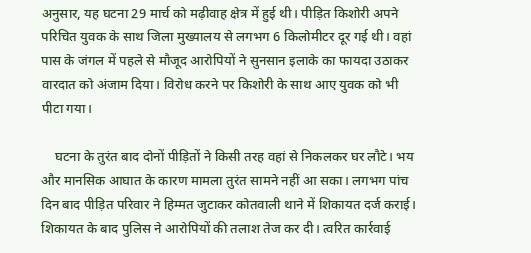अनुसार, यह घटना 29 मार्च को मढ़ीवाह क्षेत्र में हुई थी। पीड़ित किशोरी अपने परिचित युवक के साथ जिला मुख्यालय से लगभग 6 किलोमीटर दूर गई थी। वहां पास के जंगल में पहले से मौजूद आरोपियों ने सुनसान इलाके का फायदा उठाकर वारदात को अंजाम दिया। विरोध करने पर किशोरी के साथ आए युवक को भी पीटा गया।

    घटना के तुरंत बाद दोनों पीड़ितों ने किसी तरह वहां से निकलकर घर लौटे। भय और मानसिक आघात के कारण मामला तुरंत सामने नहीं आ सका। लगभग पांच दिन बाद पीड़ित परिवार ने हिम्मत जुटाकर कोतवाली थाने में शिकायत दर्ज कराई। शिकायत के बाद पुलिस ने आरोपियों की तलाश तेज कर दी। त्वरित कार्रवाई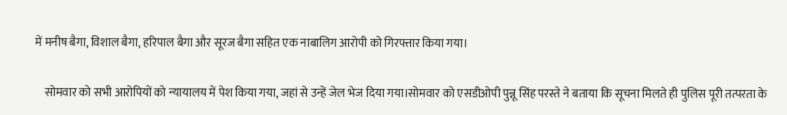में मनीष बैगा, विशाल बैगा, हरिपाल बैगा और सूरज बैगा सहित एक नाबालिग आरोपी को गिरफ्तार किया गया।

    सोमवार को सभी आरोपियों को न्यायालय में पेश किया गया, जहां से उन्हें जेल भेज दिया गया।सोमवार को एसडीओपी पुन्नू सिंह परस्ते ने बताया कि सूचना मिलते ही पुलिस पूरी तत्परता के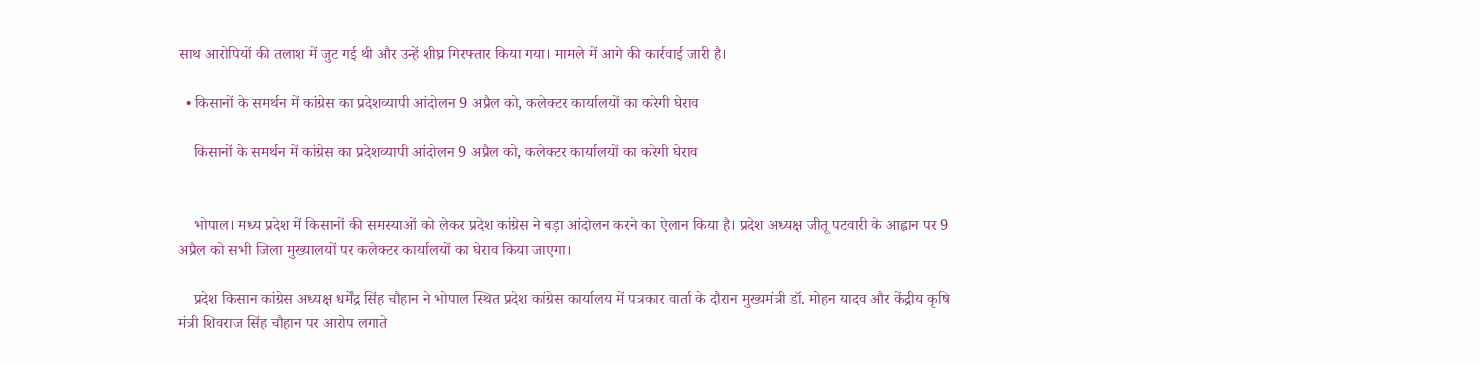साथ आरोपियों की तलाश में जुट गई थी और उन्हें शीघ्र गिरफ्तार किया गया। मामले में आगे की कार्रवाई जारी है।

  • किसानों के समर्थन में कांग्रेस का प्रदेशव्यापी आंदोलन 9 अप्रैल को, कलेक्टर कार्यालयों का करेगी घेराव

    किसानों के समर्थन में कांग्रेस का प्रदेशव्यापी आंदोलन 9 अप्रैल को, कलेक्टर कार्यालयों का करेगी घेराव


    भोपाल। मध्य प्रदेश में किसानों की समस्याओं को लेकर प्रदेश कांग्रेस ने बड़ा आंदोलन करने का ऐलान किया है। प्रदेश अध्यक्ष जीतू पटवारी के आह्वान पर 9 अप्रैल को सभी जिला मुख्यालयों पर कलेक्टर कार्यालयों का घेराव किया जाएगा।

    प्रदेश किसान कांग्रेस अध्यक्ष धर्मेंद्र सिंह चौहान ने भोपाल स्थित प्रदेश कांग्रेस कार्यालय में पत्रकार वार्ता के दौरान मुख्यमंत्री डॉ. मोहन यादव और केंद्रीय कृषि मंत्री शिवराज सिंह चौहान पर आरोप लगाते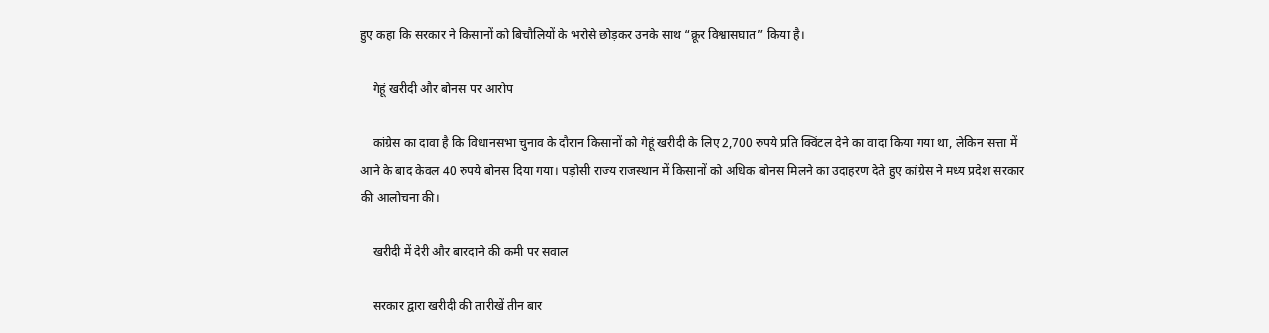हुए कहा कि सरकार ने किसानों को बिचौलियों के भरोसे छोड़कर उनके साथ “क्रूर विश्वासघात” किया है।

    गेहूं खरीदी और बोनस पर आरोप

    कांग्रेस का दावा है कि विधानसभा चुनाव के दौरान किसानों को गेहूं खरीदी के लिए 2,700 रुपये प्रति क्विंटल देने का वादा किया गया था, लेकिन सत्ता में आने के बाद केवल 40 रुपये बोनस दिया गया। पड़ोसी राज्य राजस्थान में किसानों को अधिक बोनस मिलने का उदाहरण देते हुए कांग्रेस ने मध्य प्रदेश सरकार की आलोचना की।

    खरीदी में देरी और बारदाने की कमी पर सवाल

    सरकार द्वारा खरीदी की तारीखें तीन बार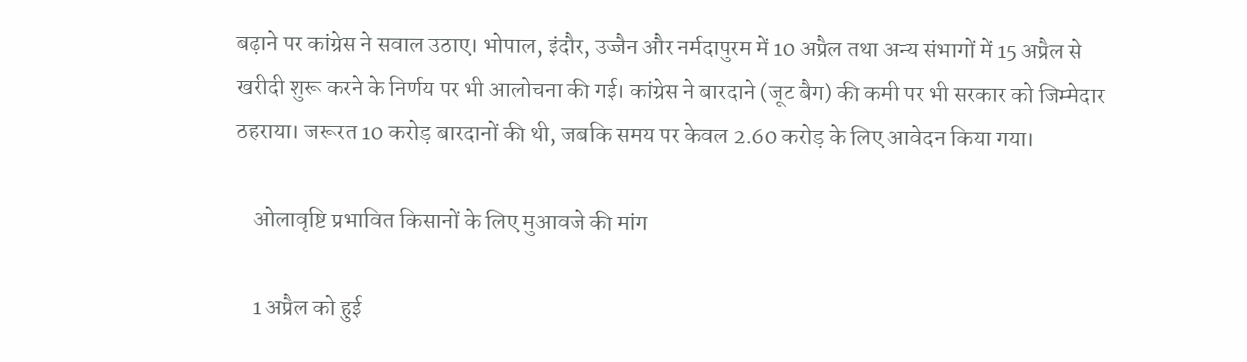बढ़ाने पर कांग्रेस ने सवाल उठाए। भोपाल, इंदौर, उज्जैन और नर्मदापुरम में 10 अप्रैल तथा अन्य संभागों में 15 अप्रैल से खरीदी शुरू करने के निर्णय पर भी आलोचना की गई। कांग्रेस ने बारदाने (जूट बैग) की कमी पर भी सरकार को जिम्मेदार ठहराया। जरूरत 10 करोड़ बारदानों की थी, जबकि समय पर केवल 2.60 करोड़ के लिए आवेदन किया गया।

    ओलावृष्टि प्रभावित किसानों के लिए मुआवजे की मांग

    1 अप्रैल को हुई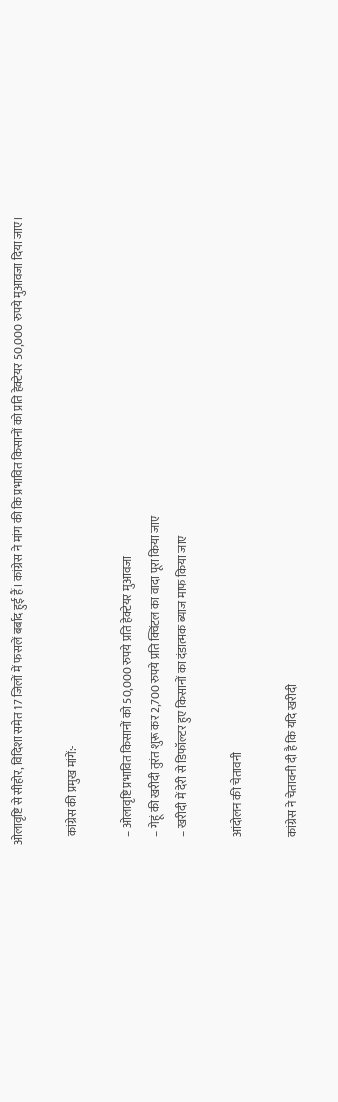ओलावृष्टि से सीहोर, विदिशा समेत 17 जिलों में फसलें बर्बाद हुई हैं। कांग्रेस ने मांग की कि प्रभावित किसानों को प्रति हेक्टेयर 50,000 रुपये मुआवजा दिया जाए।

    कांग्रेस की प्रमुख मांगें:-

    – ओलावृष्टि प्रभावित किसानों को 50,000 रुपये प्रति हेक्टेयर मुआवजा
    – गेहूं की खरीदी तुरंत शुरू कर 2,700 रुपये प्रति क्विंटल का वादा पूरा किया जाए
    – खरीदी में देरी से डिफॉल्टर हुए किसानों का दंडात्मक ब्याज माफ किया जाए

    आंदोलन की चेतावनी

    कांग्रेस ने चेतावनी दी है कि यदि खरीदी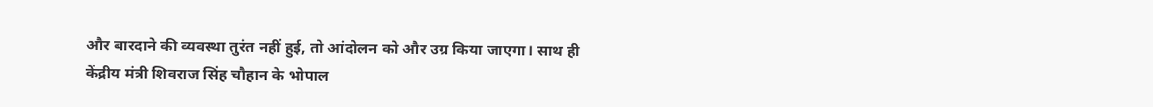और बारदाने की व्यवस्था तुरंत नहीं हुई, तो आंदोलन को और उग्र किया जाएगा। साथ ही केंद्रीय मंत्री शिवराज सिंह चौहान के भोपाल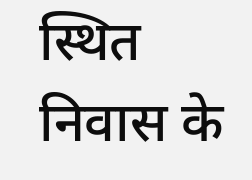स्थित निवास के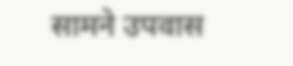सामने उपवास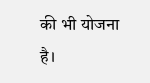की भी योजना है।